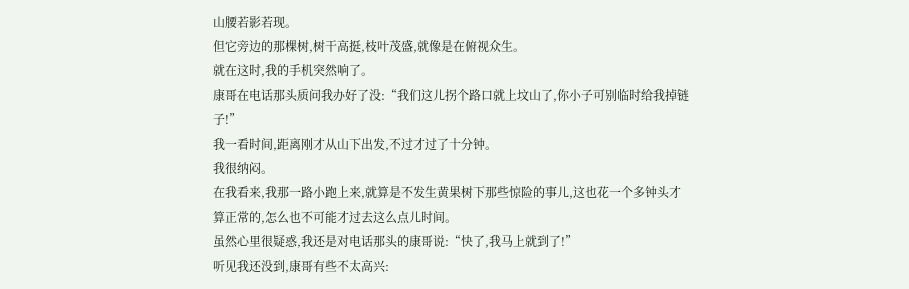山腰若影若现。
但它旁边的那棵树,树干高挺,枝叶茂盛,就像是在俯视众生。
就在这时,我的手机突然响了。
康哥在电话那头质问我办好了没:“我们这儿拐个路口就上坟山了,你小子可别临时给我掉链子!”
我一看时间,距离刚才从山下出发,不过才过了十分钟。
我很纳闷。
在我看来,我那一路小跑上来,就算是不发生黄果树下那些惊险的事儿,这也花一个多钟头才算正常的,怎么也不可能才过去这么点儿时间。
虽然心里很疑惑,我还是对电话那头的康哥说:“快了,我马上就到了!”
听见我还没到,康哥有些不太高兴: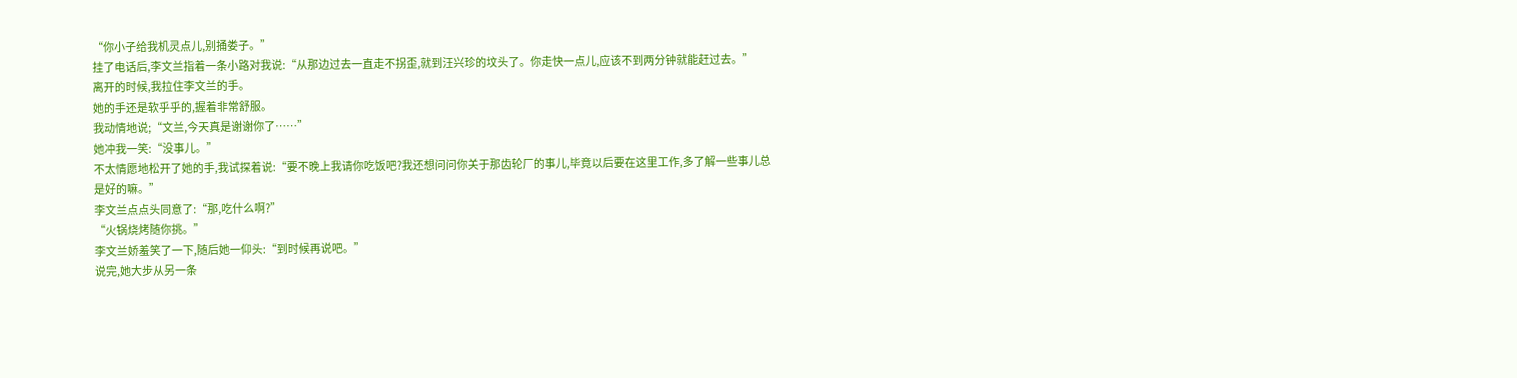“你小子给我机灵点儿,别捅娄子。”
挂了电话后,李文兰指着一条小路对我说:“从那边过去一直走不拐歪,就到汪兴珍的坟头了。你走快一点儿,应该不到两分钟就能赶过去。”
离开的时候,我拉住李文兰的手。
她的手还是软乎乎的,握着非常舒服。
我动情地说;“文兰,今天真是谢谢你了……”
她冲我一笑:“没事儿。”
不太情愿地松开了她的手,我试探着说:“要不晚上我请你吃饭吧?我还想问问你关于那齿轮厂的事儿,毕竟以后要在这里工作,多了解一些事儿总是好的嘛。”
李文兰点点头同意了:“那,吃什么啊?”
“火锅烧烤随你挑。”
李文兰娇羞笑了一下,随后她一仰头:“到时候再说吧。”
说完,她大步从另一条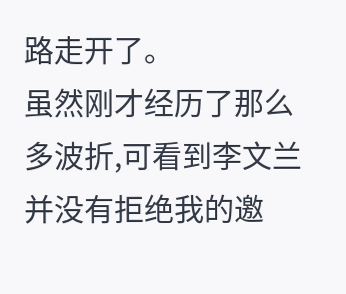路走开了。
虽然刚才经历了那么多波折,可看到李文兰并没有拒绝我的邀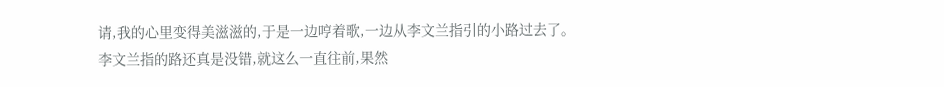请,我的心里变得美滋滋的,于是一边哼着歌,一边从李文兰指引的小路过去了。
李文兰指的路还真是没错,就这么一直往前,果然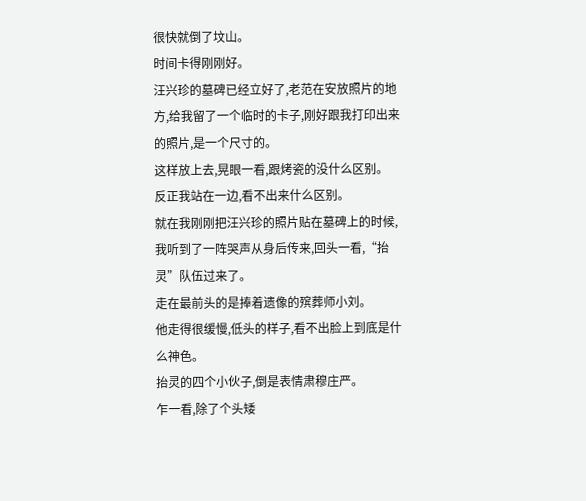很快就倒了坟山。
时间卡得刚刚好。
汪兴珍的墓碑已经立好了,老范在安放照片的地方,给我留了一个临时的卡子,刚好跟我打印出来的照片,是一个尺寸的。
这样放上去,晃眼一看,跟烤瓷的没什么区别。
反正我站在一边,看不出来什么区别。
就在我刚刚把汪兴珍的照片贴在墓碑上的时候,我听到了一阵哭声从身后传来,回头一看,“抬灵”队伍过来了。
走在最前头的是捧着遗像的殡葬师小刘。
他走得很缓慢,低头的样子,看不出脸上到底是什么神色。
抬灵的四个小伙子,倒是表情肃穆庄严。
乍一看,除了个头矮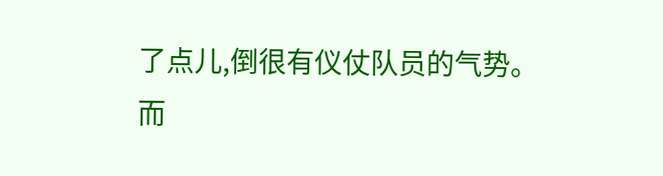了点儿,倒很有仪仗队员的气势。
而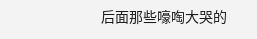后面那些嚎啕大哭的